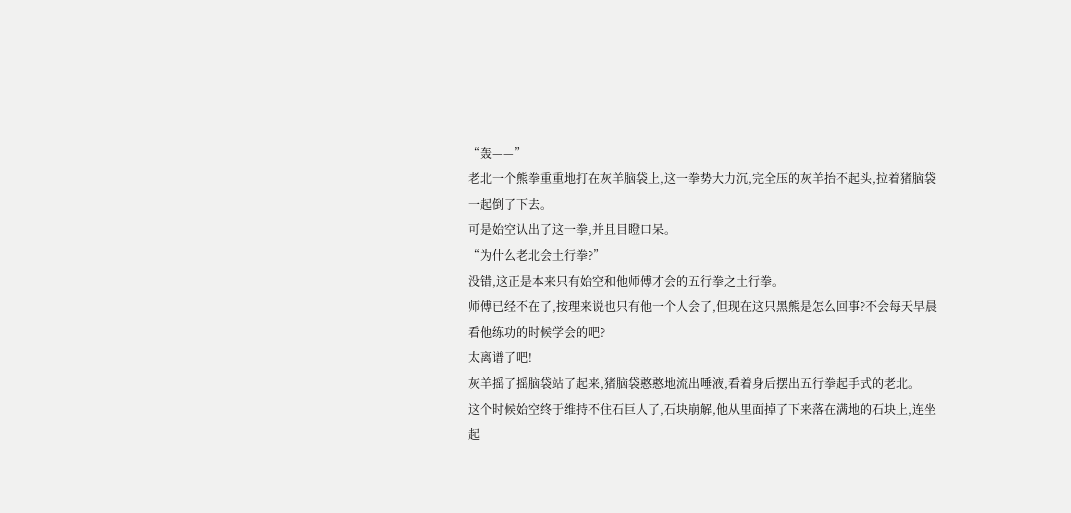“轰——”
老北一个熊拳重重地打在灰羊脑袋上,这一拳势大力沉,完全压的灰羊抬不起头,拉着猪脑袋一起倒了下去。
可是始空认出了这一拳,并且目瞪口呆。
“为什么老北会土行拳?”
没错,这正是本来只有始空和他师傅才会的五行拳之土行拳。
师傅已经不在了,按理来说也只有他一个人会了,但现在这只黑熊是怎么回事?不会每天早晨看他练功的时候学会的吧?
太离谱了吧!
灰羊摇了摇脑袋站了起来,猪脑袋憨憨地流出唾液,看着身后摆出五行拳起手式的老北。
这个时候始空终于维持不住石巨人了,石块崩解,他从里面掉了下来落在满地的石块上,连坐起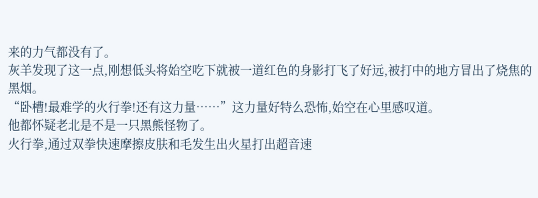来的力气都没有了。
灰羊发现了这一点,刚想低头将始空吃下就被一道红色的身影打飞了好远,被打中的地方冒出了烧焦的黑烟。
“卧槽!最难学的火行拳!还有这力量……”这力量好特么恐怖,始空在心里感叹道。
他都怀疑老北是不是一只黑熊怪物了。
火行拳,通过双拳快速摩擦皮肤和毛发生出火星打出超音速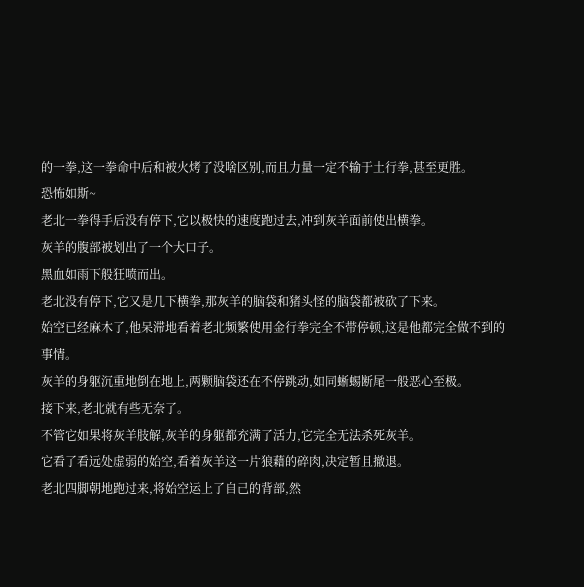的一拳,这一拳命中后和被火烤了没啥区别,而且力量一定不输于土行拳,甚至更胜。
恐怖如斯~
老北一拳得手后没有停下,它以极快的速度跑过去,冲到灰羊面前使出横拳。
灰羊的腹部被划出了一个大口子。
黑血如雨下般狂喷而出。
老北没有停下,它又是几下横拳,那灰羊的脑袋和猪头怪的脑袋都被砍了下来。
始空已经麻木了,他呆滞地看着老北频繁使用金行拳完全不带停顿,这是他都完全做不到的事情。
灰羊的身躯沉重地倒在地上,两颗脑袋还在不停跳动,如同蜥蜴断尾一般恶心至极。
接下来,老北就有些无奈了。
不管它如果将灰羊肢解,灰羊的身躯都充满了活力,它完全无法杀死灰羊。
它看了看远处虚弱的始空,看着灰羊这一片狼藉的碎肉,决定暂且撤退。
老北四脚朝地跑过来,将始空运上了自己的背部,然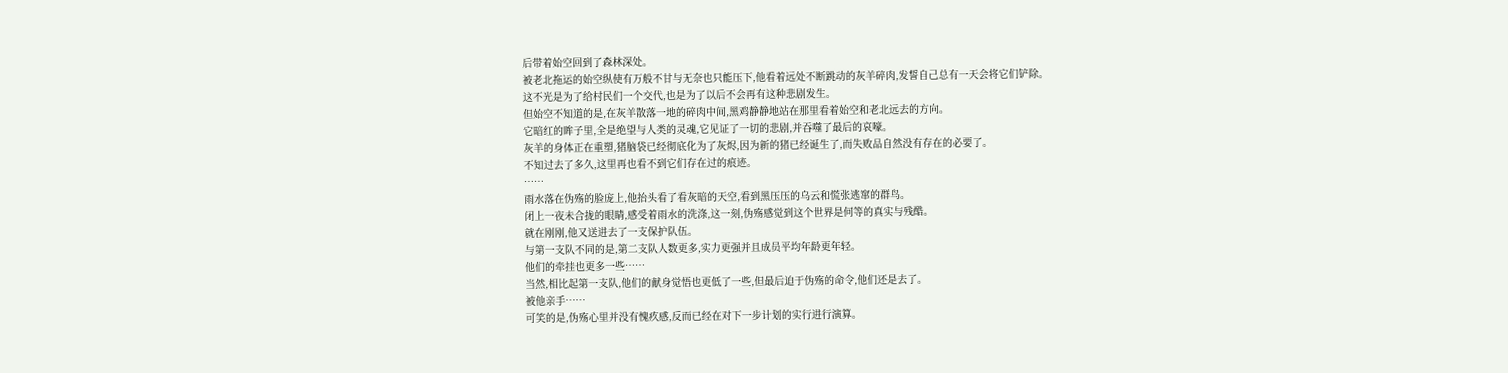后带着始空回到了森林深处。
被老北拖运的始空纵使有万般不甘与无奈也只能压下,他看着远处不断跳动的灰羊碎肉,发誓自己总有一天会将它们铲除。
这不光是为了给村民们一个交代,也是为了以后不会再有这种悲剧发生。
但始空不知道的是,在灰羊散落一地的碎肉中间,黑鸡静静地站在那里看着始空和老北远去的方向。
它暗红的眸子里,全是绝望与人类的灵魂,它见证了一切的悲剧,并吞噬了最后的哀嚎。
灰羊的身体正在重塑,猪脑袋已经彻底化为了灰烬,因为新的猪已经诞生了,而失败品自然没有存在的必要了。
不知过去了多久,这里再也看不到它们存在过的痕迹。
……
雨水落在伪殇的脸庞上,他抬头看了看灰暗的天空,看到黑压压的乌云和慌张逃窜的群鸟。
闭上一夜未合拢的眼睛,感受着雨水的洗涤,这一刻,伪殇感觉到这个世界是何等的真实与残酷。
就在刚刚,他又送进去了一支保护队伍。
与第一支队不同的是,第二支队人数更多,实力更强并且成员平均年龄更年轻。
他们的牵挂也更多一些……
当然,相比起第一支队,他们的献身觉悟也更低了一些,但最后迫于伪殇的命令,他们还是去了。
被他亲手……
可笑的是,伪殇心里并没有愧疚感,反而已经在对下一步计划的实行进行演算。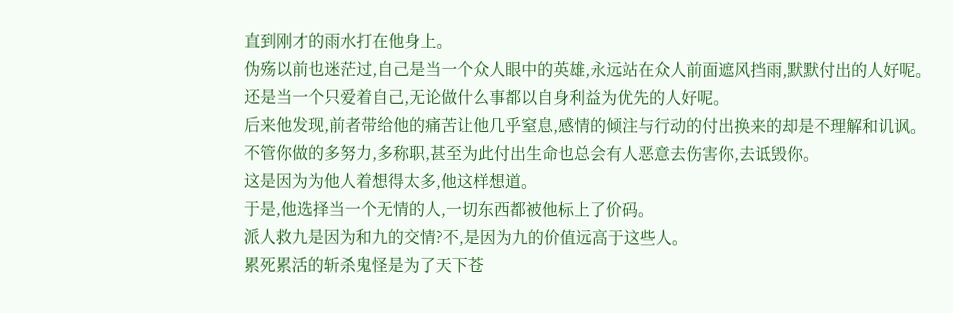直到刚才的雨水打在他身上。
伪殇以前也迷茫过,自己是当一个众人眼中的英雄,永远站在众人前面遮风挡雨,默默付出的人好呢。
还是当一个只爱着自己,无论做什么事都以自身利益为优先的人好呢。
后来他发现,前者带给他的痛苦让他几乎窒息,感情的倾注与行动的付出换来的却是不理解和讥讽。
不管你做的多努力,多称职,甚至为此付出生命也总会有人恶意去伤害你,去诋毁你。
这是因为为他人着想得太多,他这样想道。
于是,他选择当一个无情的人,一切东西都被他标上了价码。
派人救九是因为和九的交情?不,是因为九的价值远高于这些人。
累死累活的斩杀鬼怪是为了天下苍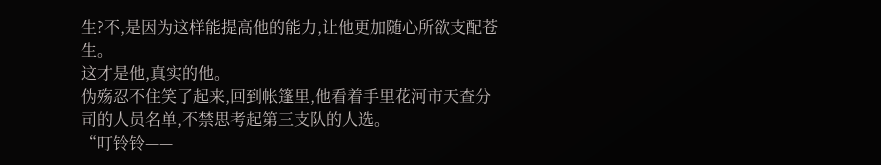生?不,是因为这样能提高他的能力,让他更加随心所欲支配苍生。
这才是他,真实的他。
伪殇忍不住笑了起来,回到帐篷里,他看着手里花河市天查分司的人员名单,不禁思考起第三支队的人选。
“叮铃铃——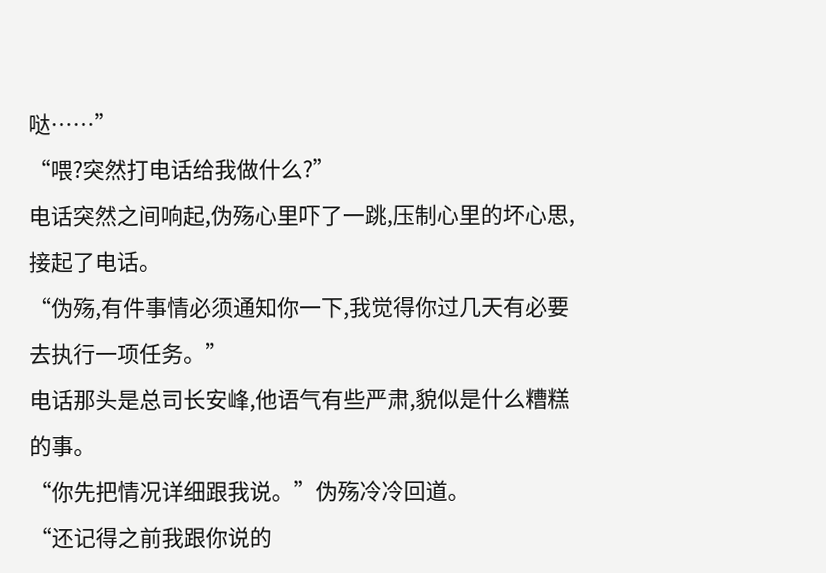哒……”
“喂?突然打电话给我做什么?”
电话突然之间响起,伪殇心里吓了一跳,压制心里的坏心思,接起了电话。
“伪殇,有件事情必须通知你一下,我觉得你过几天有必要去执行一项任务。”
电话那头是总司长安峰,他语气有些严肃,貌似是什么糟糕的事。
“你先把情况详细跟我说。”伪殇冷冷回道。
“还记得之前我跟你说的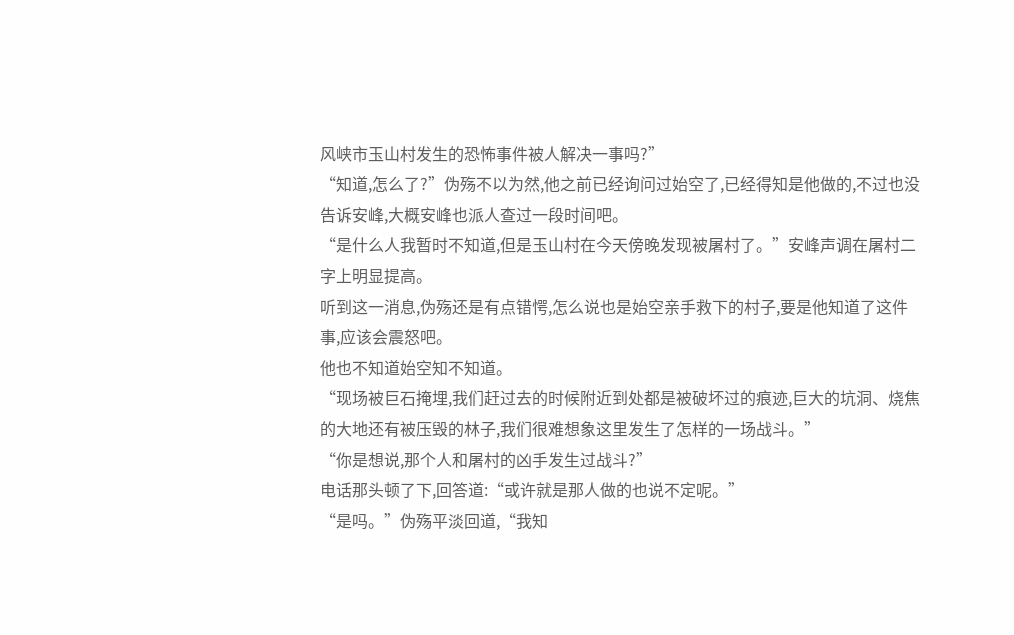风峡市玉山村发生的恐怖事件被人解决一事吗?”
“知道,怎么了?”伪殇不以为然,他之前已经询问过始空了,已经得知是他做的,不过也没告诉安峰,大概安峰也派人查过一段时间吧。
“是什么人我暂时不知道,但是玉山村在今天傍晚发现被屠村了。”安峰声调在屠村二字上明显提高。
听到这一消息,伪殇还是有点错愕,怎么说也是始空亲手救下的村子,要是他知道了这件事,应该会震怒吧。
他也不知道始空知不知道。
“现场被巨石掩埋,我们赶过去的时候附近到处都是被破坏过的痕迹,巨大的坑洞、烧焦的大地还有被压毁的林子,我们很难想象这里发生了怎样的一场战斗。”
“你是想说,那个人和屠村的凶手发生过战斗?”
电话那头顿了下,回答道:“或许就是那人做的也说不定呢。”
“是吗。”伪殇平淡回道,“我知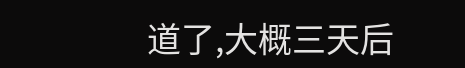道了,大概三天后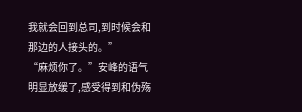我就会回到总司,到时候会和那边的人接头的。”
“麻烦你了。”安峰的语气明显放缓了,感受得到和伪殇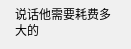说话他需要耗费多大的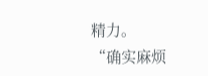精力。
“确实麻烦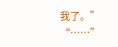我了。”
“……”